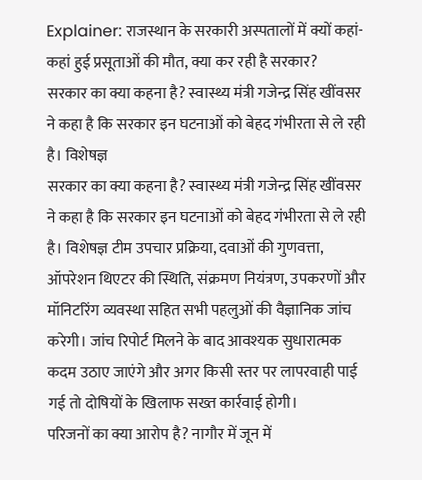Explainer: राजस्थान के सरकारी अस्पतालों में क्यों कहां-कहां हुई प्रसूताओं की मौत, क्या कर रही है सरकार?
सरकार का क्या कहना है? स्वास्थ्य मंत्री गजेन्द्र सिंह खींवसर ने कहा है कि सरकार इन घटनाओं को बेहद गंभीरता से ले रही है। विशेषज्ञ
सरकार का क्या कहना है? स्वास्थ्य मंत्री गजेन्द्र सिंह खींवसर ने कहा है कि सरकार इन घटनाओं को बेहद गंभीरता से ले रही है। विशेषज्ञ टीम उपचार प्रक्रिया, दवाओं की गुणवत्ता, ऑपरेशन थिएटर की स्थिति, संक्रमण नियंत्रण, उपकरणों और मॉनिटरिंग व्यवस्था सहित सभी पहलुओं की वैज्ञानिक जांच करेगी। जांच रिपोर्ट मिलने के बाद आवश्यक सुधारात्मक कदम उठाए जाएंगे और अगर किसी स्तर पर लापरवाही पाई गई तो दोषियों के खिलाफ सख्त कार्रवाई होगी।
परिजनों का क्या आरोप है? नागौर में जून में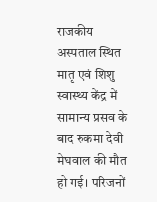राजकीय अस्पताल स्थित मातृ एवं शिशु स्वास्थ्य केंद्र में सामान्य प्रसव के बाद रुकमा देवी मेघवाल की मौत हो गई। परिजनों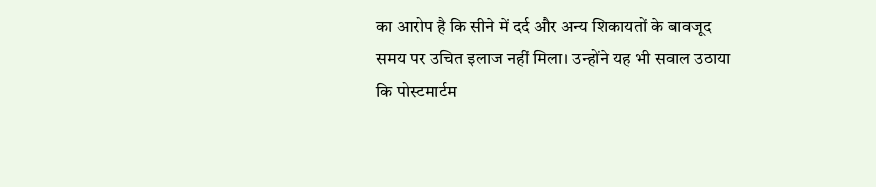का आरोप है कि सीने में दर्द और अन्य शिकायतों के बावजूद समय पर उचित इलाज नहीं मिला। उन्होंने यह भी सवाल उठाया कि पोस्टमार्टम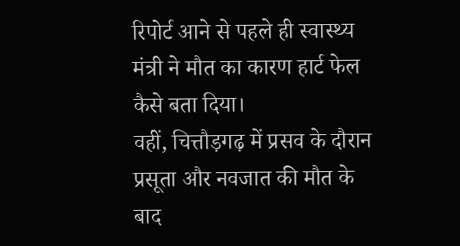रिपोर्ट आने से पहले ही स्वास्थ्य मंत्री ने मौत का कारण हार्ट फेल कैसे बता दिया।
वहीं, चित्तौड़गढ़ में प्रसव के दौरान प्रसूता और नवजात की मौत के बाद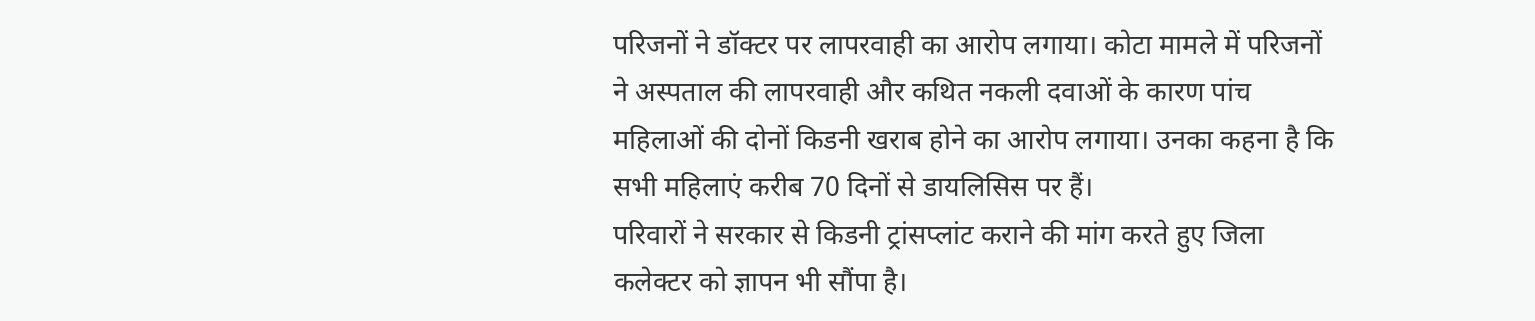परिजनों ने डॉक्टर पर लापरवाही का आरोप लगाया। कोटा मामले में परिजनों ने अस्पताल की लापरवाही और कथित नकली दवाओं के कारण पांच महिलाओं की दोनों किडनी खराब होने का आरोप लगाया। उनका कहना है कि सभी महिलाएं करीब 70 दिनों से डायलिसिस पर हैं।
परिवारों ने सरकार से किडनी ट्रांसप्लांट कराने की मांग करते हुए जिला कलेक्टर को ज्ञापन भी सौंपा है।